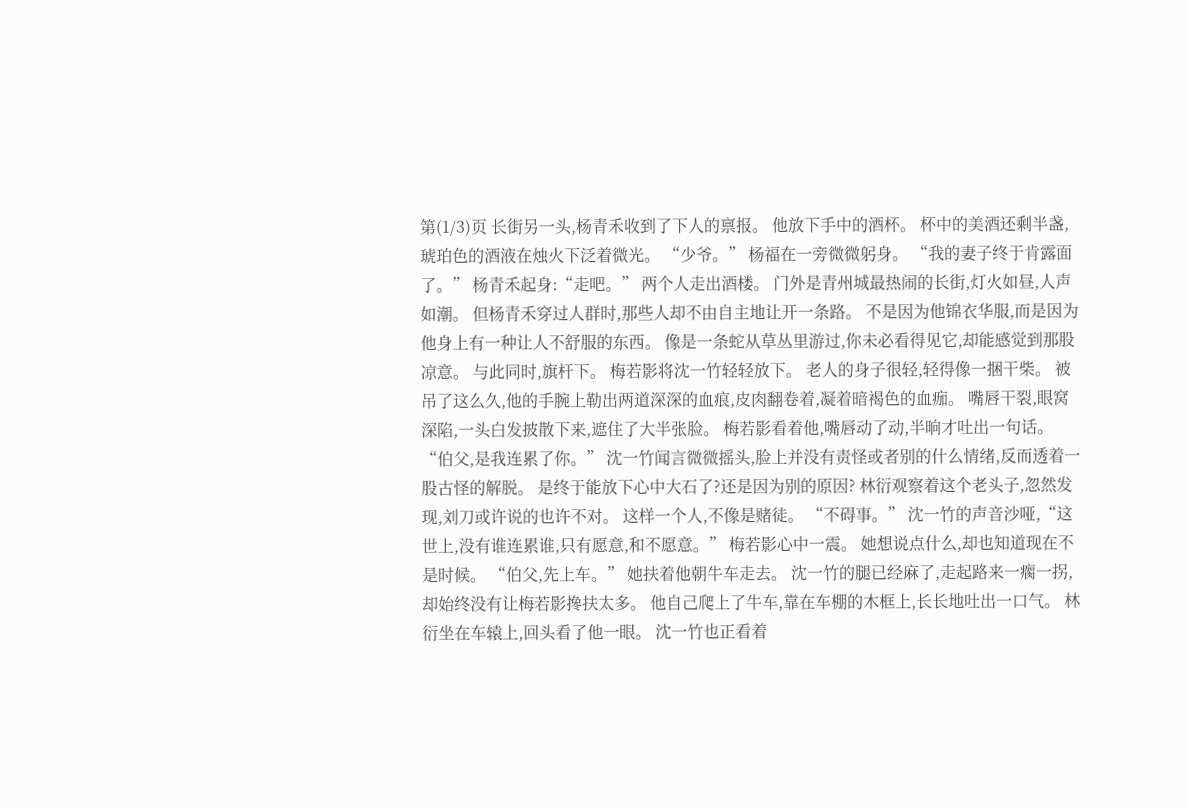第(1/3)页 长街另一头,杨青禾收到了下人的禀报。 他放下手中的酒杯。 杯中的美酒还剩半盏,琥珀色的酒液在烛火下泛着微光。 “少爷。” 杨福在一旁微微躬身。 “我的妻子终于肯露面了。” 杨青禾起身:“走吧。” 两个人走出酒楼。 门外是青州城最热闹的长街,灯火如昼,人声如潮。 但杨青禾穿过人群时,那些人却不由自主地让开一条路。 不是因为他锦衣华服,而是因为他身上有一种让人不舒服的东西。 像是一条蛇从草丛里游过,你未必看得见它,却能感觉到那股凉意。 与此同时,旗杆下。 梅若影将沈一竹轻轻放下。 老人的身子很轻,轻得像一捆干柴。 被吊了这么久,他的手腕上勒出两道深深的血痕,皮肉翻卷着,凝着暗褐色的血痂。 嘴唇干裂,眼窝深陷,一头白发披散下来,遮住了大半张脸。 梅若影看着他,嘴唇动了动,半晌才吐出一句话。 “伯父,是我连累了你。” 沈一竹闻言微微摇头,脸上并没有责怪或者别的什么情绪,反而透着一股古怪的解脱。 是终于能放下心中大石了?还是因为别的原因? 林衍观察着这个老头子,忽然发现,刘刀或许说的也许不对。 这样一个人,不像是赌徒。 “不碍事。” 沈一竹的声音沙哑,“这世上,没有谁连累谁,只有愿意,和不愿意。” 梅若影心中一震。 她想说点什么,却也知道现在不是时候。 “伯父,先上车。” 她扶着他朝牛车走去。 沈一竹的腿已经麻了,走起路来一瘸一拐,却始终没有让梅若影搀扶太多。 他自己爬上了牛车,靠在车棚的木框上,长长地吐出一口气。 林衍坐在车辕上,回头看了他一眼。 沈一竹也正看着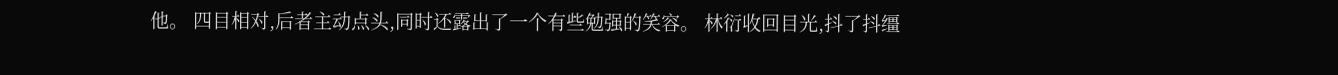他。 四目相对,后者主动点头,同时还露出了一个有些勉强的笑容。 林衍收回目光,抖了抖缰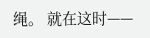绳。 就在这时——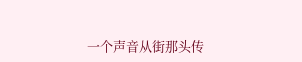一个声音从街那头传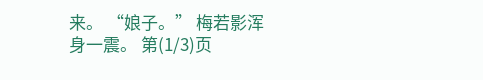来。 “娘子。” 梅若影浑身一震。 第(1/3)页